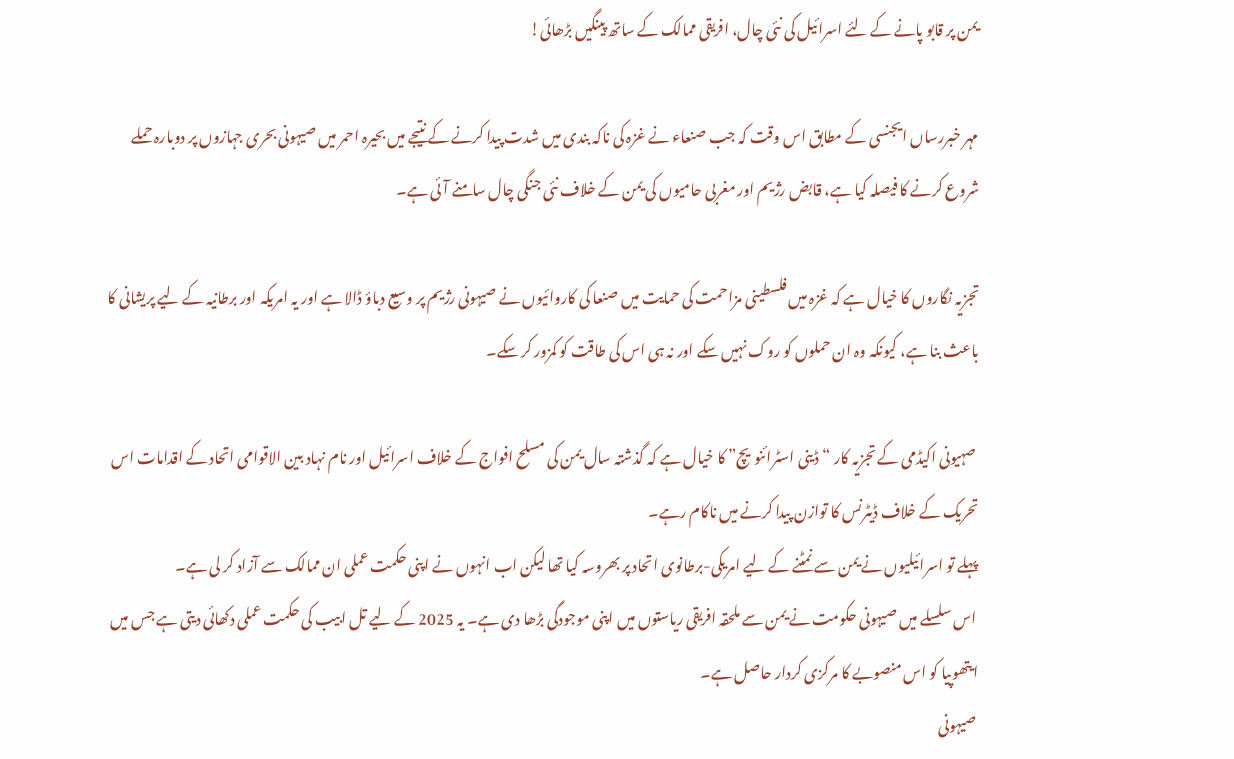یمن پر قابو پانے کے لئے اسرائیل کی نئی چال، افریقی ممالک کے ساتھ پینگیں بڑھائی!

مہر خبررساں ایجنسی کے مطابق اس وقت کہ جب صنعاء نے غزہ کی ناکہ بندی میں شدت پیدا کرنے کے نتیجے میں بحیرہ احمر میں صیہونی بحری جہازوں پر دوبارہ حملے شروع کرنے کا فیصلہ کیا ہے، قابض رژیم اور مغربی حامیوں کی یمن کے خلاف نئی جنگی چال سامنے آئی ہے۔

تجزیہ نگاروں کا خیال ہے کہ غزہ میں فلسطینی مزاحمت کی حمایت میں صنعا کی کاروائیوں نے صیہونی رژیم پر وسیع دباؤ ڈالا ہے اور یہ امریکہ اور برطانیہ کے لیے پریشانی کا باعث بنا ہے، کیونکہ وہ ان حملوں کو روک نہیں سکے اور نہ ہی اس کی طاقت کو کمزور کر سکے۔

 صہیونی اکیڈمی کے تجزیہ کار “ڈینی اسٹرائنویچ” کا خیال ہے کہ گذشتہ سال یمن کی مسلح افواج کے خلاف اسرائیل اور نام نہاد بین الاقوامی اتحاد کے اقدامات اس تحریک کے خلاف ڈیٹرنس کا توازن پیدا کرنے میں ناکام رہے۔
پہلے تو اسرائیلیوں نے یمن سے نمٹنے کے لیے امریکی-برطانوی اتحاد پر بھروسہ کیا تھا لیکن اب انہوں نے اپنی حکمت عملی ان ممالک سے آزاد کر لی ہے۔
 اس سلسلے میں صیہونی حکومت نے یمن سے ملحقہ افریقی ریاستوں میں اپنی موجودگی بڑھا دی ہے۔ یہ 2025 کے لیے تل ابیب کی حکمت عملی دکھائی دیتی ہے جس میں ایتھوپیا کو اس منصوبے کا مرکزی کردار حاصل ہے۔
 صیہونی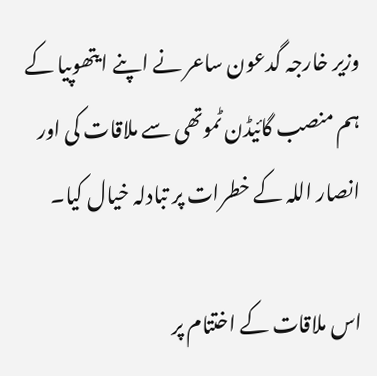وزیر خارجہ گدعون ساعر نے اپنے ایتھوپیا کے ہم منصب گائیڈن ٹموتھی سے ملاقات کی اور انصار اللہ کے خطرات پر تبادلہ خیال کیا۔

اس ملاقات کے اختتام پر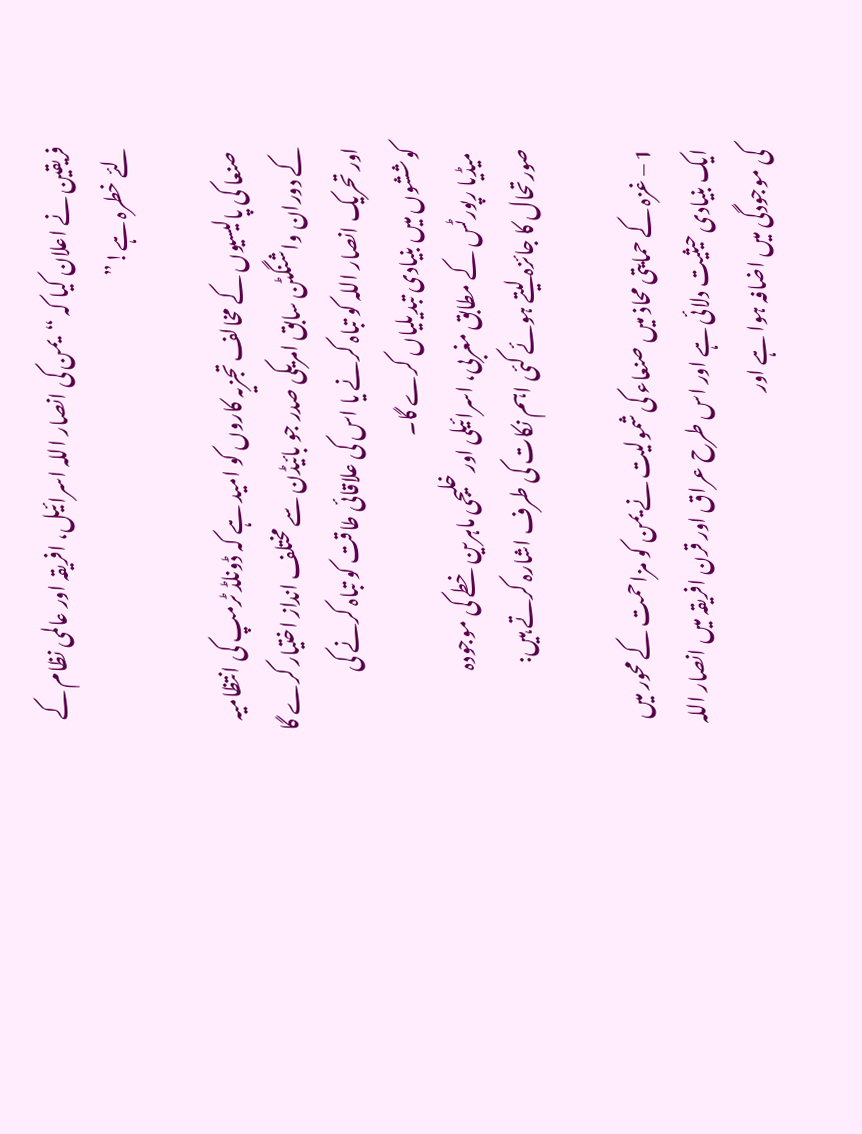فریقین نے اعلان کیا کہ “یمن کی انصار اللہ اسرائیل، افریقہ اور عالمی نظام کے لئے خطرہ ہے!”

 صنعا کی پالیسیوں کے مخالف تجزیہ کاروں کو امید ہے کہ ڈونلڈ ٹرمپ کی انتظامیہ کے دوران واشنگٹن سابق امریکی صدر جو بائیڈن سے مختلف انداز اختیار کرے گا اور تحریک انصار اللہ کو تباہ کرنے یا اس کی علاقائی طاقت کو تباہ کرنے کی کوششوں میں بنیادی تبدیلیاں کرے گا۔
 میڈیا رپورٹس کے مطابق مغربی، اسرائیلی اور خلیجی ماہرین خطے کی موجودہ صورتحال کا جائزہ لیتے ہوئے کئی اہم نکات کی طرف اشارہ کرتے ہیں:

1 – غزہ کے حمایتی محاذ میں صنعاء کی شمولیت نے یمن کو مزاحمت کے محور میں ایک بنیادی حیثیت دلائی ہے اور اس طرح عراق اور قرن افریقہ میں انصار اللہ کی موجودگی میں اضافہ ہوا ہے اور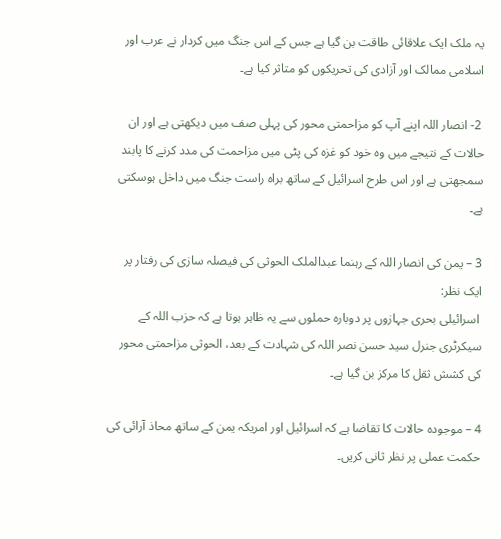یہ ملک ایک علاقائی طاقت بن گیا ہے جس کے اس جنگ میں کردار نے عرب اور اسلامی ممالک اور آزادی کی تحریکوں کو متاثر کیا ہے۔

 2- انصار اللہ اپنے آپ کو مزاحمتی محور کی پہلی صف میں دیکھتی ہے اور ان حالات کے نتیجے میں وہ خود کو غزہ کی پٹی میں مزاحمت کی مدد کرنے کا پابند سمجھتی ہے اور اس طرح اسرائیل کے ساتھ براہ راست جنگ میں داخل ہوسکتی ہے۔

3 – یمن کی انصار اللہ کے رہنما عبدالملک الحوثی کی فیصلہ سازی کی رفتار پر ایک نظر:
 اسرائیلی بحری جہازوں پر دوبارہ حملوں سے یہ ظاہر ہوتا ہے کہ حزب اللہ کے سیکرٹری جنرل سید حسن نصر اللہ کی شہادت کے بعد، الحوثی مزاحمتی محور کی کشش ثقل کا مرکز بن گیا ہے۔

4 – موجودہ حالات کا تقاضا ہے کہ اسرائیل اور امریکہ یمن کے ساتھ محاذ آرائی کی حکمت عملی پر نظر ثانی کریں۔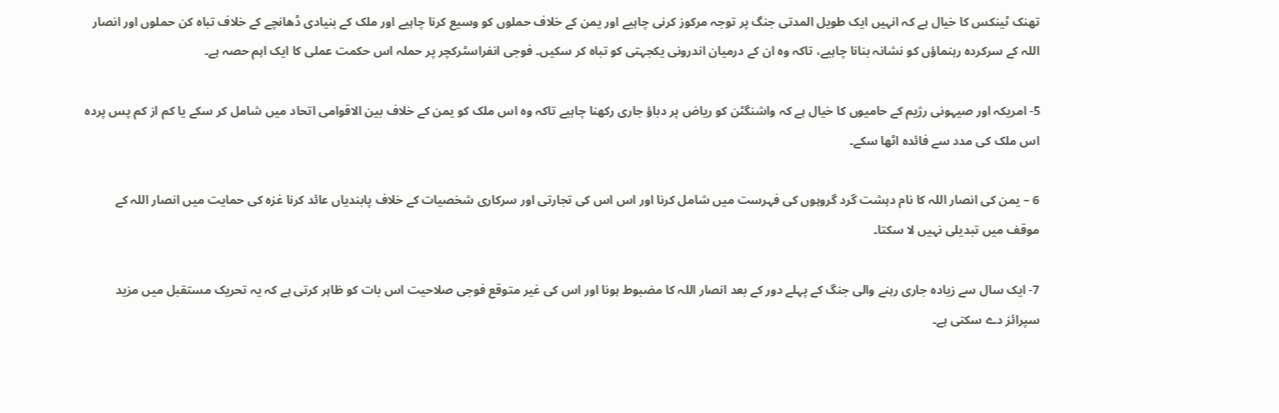تھنک ٹینکس کا خیال ہے کہ انہیں ایک طویل المدتی جنگ پر توجہ مرکوز کرنی چاہیے اور یمن کے خلاف حملوں کو وسیع کرنا چاہیے اور ملک کے بنیادی ڈھانچے کے خلاف تباہ کن حملوں اور انصار اللہ کے سرکردہ رہنماؤں کو نشانہ بنانا چاہیے، تاکہ وہ ان کے درمیان اندرونی یکجہتی کو تباہ کر سکیں۔ فوجی انفراسٹرکچر پر حملہ اس حکمت عملی کا ایک اہم حصہ ہے۔

5- امریکہ اور صیہونی رژیم کے حامیوں کا خیال ہے کہ واشنگٹن کو ریاض پر دباؤ جاری رکھنا چاہیے تاکہ وہ اس ملک کو یمن کے خلاف بین الاقوامی اتحاد میں شامل کر سکے یا کم از کم پس پردہ اس ملک کی مدد سے فائدہ اٹھا سکے۔

6 – یمن کی انصار اللہ کا نام دہشت گرد گروہوں کی فہرست میں شامل کرنا اور اس اس کی تجارتی اور سرکاری شخصیات کے خلاف پابندیاں عائد کرنا غزہ کی حمایت میں انصار اللہ کے موقف میں تبدیلی نہیں لا سکتا۔

7- ایک سال سے زیادہ جاری رہنے والی جنگ کے پہلے دور کے بعد انصار اللہ کا مضبوط ہونا اور اس کی غیر متوقع فوجی صلاحیت اس بات کو ظاہر کرتی ہے کہ یہ تحریک مستقبل میں مزید سپرائز دے سکتی ہے۔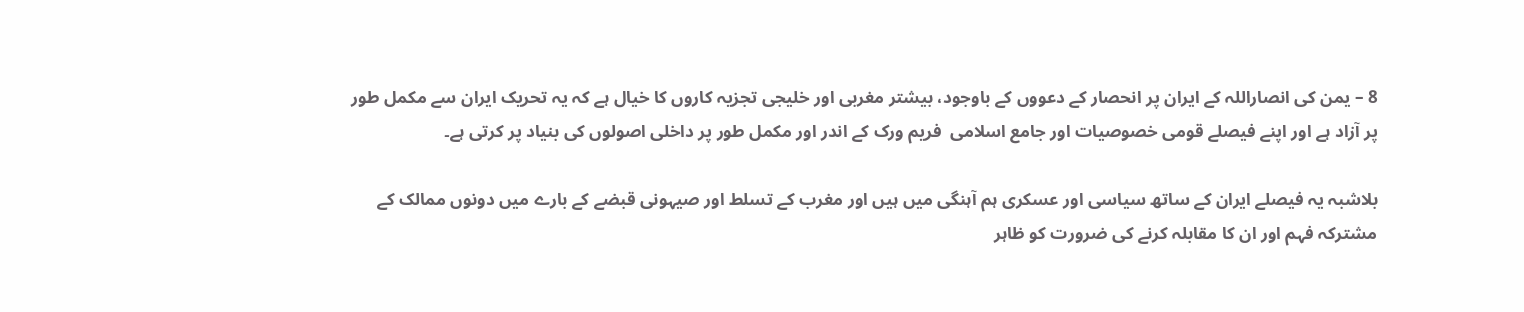8 – یمن کی انصاراللہ کے ایران پر انحصار کے دعووں کے باوجود، بیشتر مغربی اور خلیجی تجزیہ کاروں کا خیال ہے کہ یہ تحریک ایران سے مکمل طور پر آزاد ہے اور اپنے فیصلے قومی خصوصیات اور جامع اسلامی  فریم ورک کے اندر اور مکمل طور پر داخلی اصولوں کی بنیاد پر کرتی ہے۔

بلاشبہ یہ فیصلے ایران کے ساتھ سیاسی اور عسکری ہم آہنگی میں ہیں اور مغرب کے تسلط اور صیہونی قبضے کے بارے میں دونوں ممالک کے مشترکہ فہم اور ان کا مقابلہ کرنے کی ضرورت کو ظاہر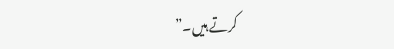کرتے ہیں۔”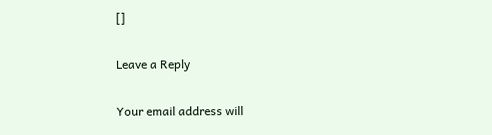[]

Leave a Reply

Your email address will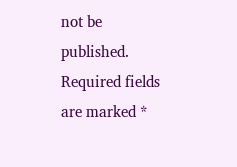not be published. Required fields are marked *